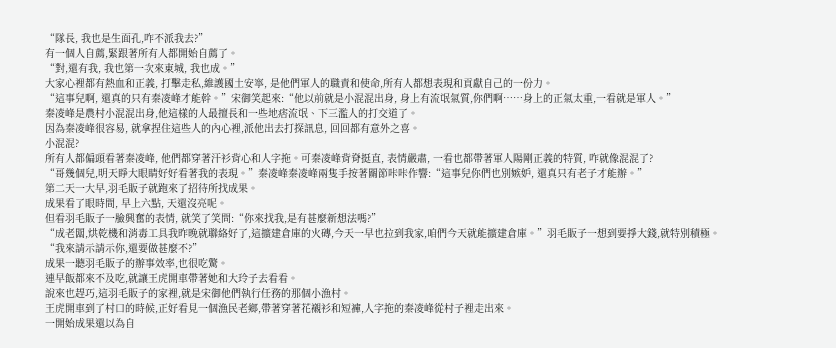“隊長, 我也是生面孔,咋不派我去?”
有一個人自薦,緊跟著所有人都開始自薦了。
“對,還有我, 我也第一次來東城, 我也成。”
大家心裡都有熱血和正義, 打擊走私,維護國土安寧, 是他們軍人的職責和使命,所有人都想表現和貢獻自己的一份力。
“這事兒啊, 還真的只有秦凌峰才能幹。”宋御笑起來:“他以前就是小混混出身, 身上有流氓氣質,你們啊……身上的正氣太重,一看就是軍人。”
秦凌峰是農村小混混出身,他這樣的人最擅長和一些地痞流氓、下三濫人的打交道了。
因為秦凌峰很容易, 就拿捏住這些人的內心裡,派他出去打探訊息, 回回都有意外之喜。
小混混?
所有人都偏頭看著秦凌峰, 他們都穿著汗衫背心和人字拖。可秦凌峰背脊挺直, 表情嚴肅, 一看也都帶著軍人陽剛正義的特質, 咋就像混混了?
“哥幾個兒,明天睜大眼睛好好看著我的表現。”秦凌峰秦凌峰兩隻手按著關節咔咔作響:“這事兒你們也別嫉妒, 還真只有老子才能辦。”
第二天一大早,羽毛販子就跑來了招待所找成果。
成果看了眼時間, 早上六點, 天還沒亮呢。
但看羽毛販子一臉興奮的表情, 就笑了笑問:“你來找我,是有甚麼新想法嗎?”
“成老闆,烘乾機和消毒工具我昨晚就聯絡好了,這擴建倉庫的火磚,今天一早也拉到我家,咱們今天就能擴建倉庫。”羽毛販子一想到要掙大錢,就特別積極。
“我來請示請示你,還要做甚麼不?”
成果一聽羽毛販子的辦事效率,也很吃驚。
連早飯都來不及吃,就讓王虎開車帶著她和大玲子去看看。
說來也趕巧,這羽毛販子的家裡,就是宋御他們執行任務的那個小漁村。
王虎開車到了村口的時候,正好看見一個漁民老鄉,帶著穿著花襯衫和短褲,人字拖的秦凌峰從村子裡走出來。
一開始成果還以為自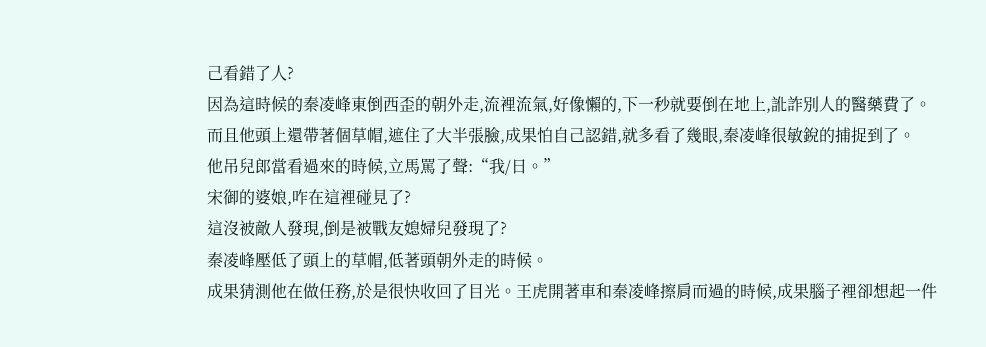己看錯了人?
因為這時候的秦凌峰東倒西歪的朝外走,流裡流氣,好像懶的,下一秒就要倒在地上,訛詐別人的醫藥費了。
而且他頭上還帶著個草帽,遮住了大半張臉,成果怕自己認錯,就多看了幾眼,秦凌峰很敏銳的捕捉到了。
他吊兒郎當看過來的時候,立馬罵了聲:“我/日。”
宋御的婆娘,咋在這裡碰見了?
這沒被敵人發現,倒是被戰友媳婦兒發現了?
秦凌峰壓低了頭上的草帽,低著頭朝外走的時候。
成果猜測他在做任務,於是很快收回了目光。王虎開著車和秦凌峰擦肩而過的時候,成果腦子裡卻想起一件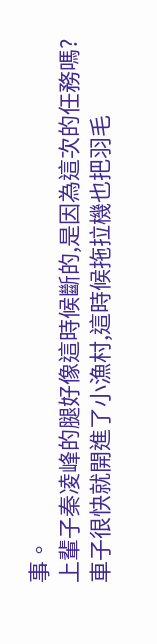事。
上輩子秦凌峰的腿好像這時候斷的,是因為這次的任務嗎?
車子很快就開進了小漁村,這時候拖拉機也把羽毛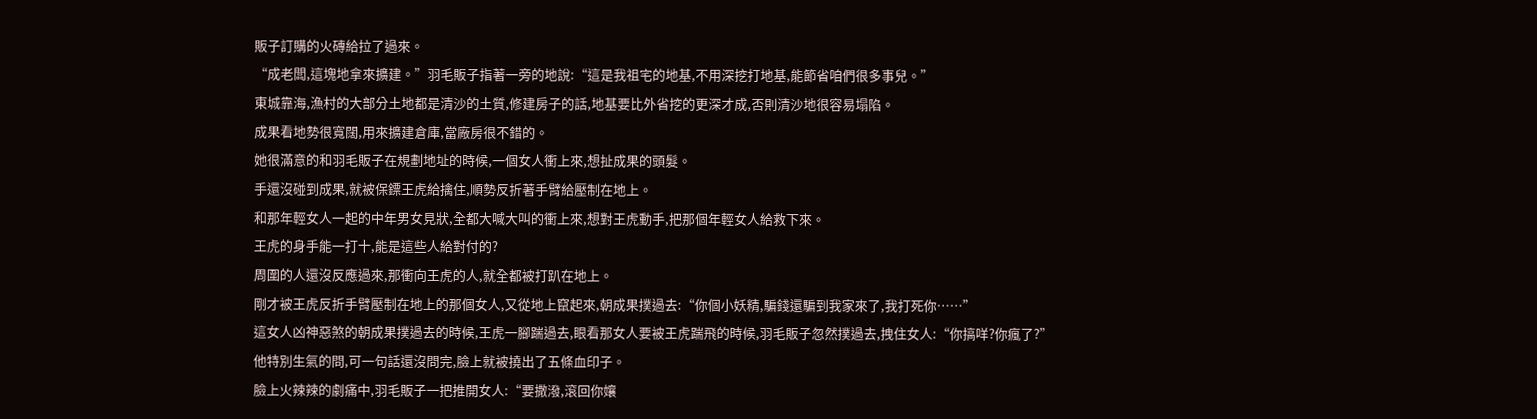販子訂購的火磚給拉了過來。
“成老闆,這塊地拿來擴建。”羽毛販子指著一旁的地說:“這是我祖宅的地基,不用深挖打地基,能節省咱們很多事兒。”
東城靠海,漁村的大部分土地都是清沙的土質,修建房子的話,地基要比外省挖的更深才成,否則清沙地很容易塌陷。
成果看地勢很寬闊,用來擴建倉庫,當廠房很不錯的。
她很滿意的和羽毛販子在規劃地址的時候,一個女人衝上來,想扯成果的頭髮。
手還沒碰到成果,就被保鏢王虎給擒住,順勢反折著手臂給壓制在地上。
和那年輕女人一起的中年男女見狀,全都大喊大叫的衝上來,想對王虎動手,把那個年輕女人給救下來。
王虎的身手能一打十,能是這些人給對付的?
周圍的人還沒反應過來,那衝向王虎的人,就全都被打趴在地上。
剛才被王虎反折手臂壓制在地上的那個女人,又從地上竄起來,朝成果撲過去:“你個小妖精,騙錢還騙到我家來了,我打死你……”
這女人凶神惡煞的朝成果撲過去的時候,王虎一腳踹過去,眼看那女人要被王虎踹飛的時候,羽毛販子忽然撲過去,拽住女人:“你搞咩?你瘋了?”
他特別生氣的問,可一句話還沒問完,臉上就被撓出了五條血印子。
臉上火辣辣的劇痛中,羽毛販子一把推開女人:“要撒潑,滾回你孃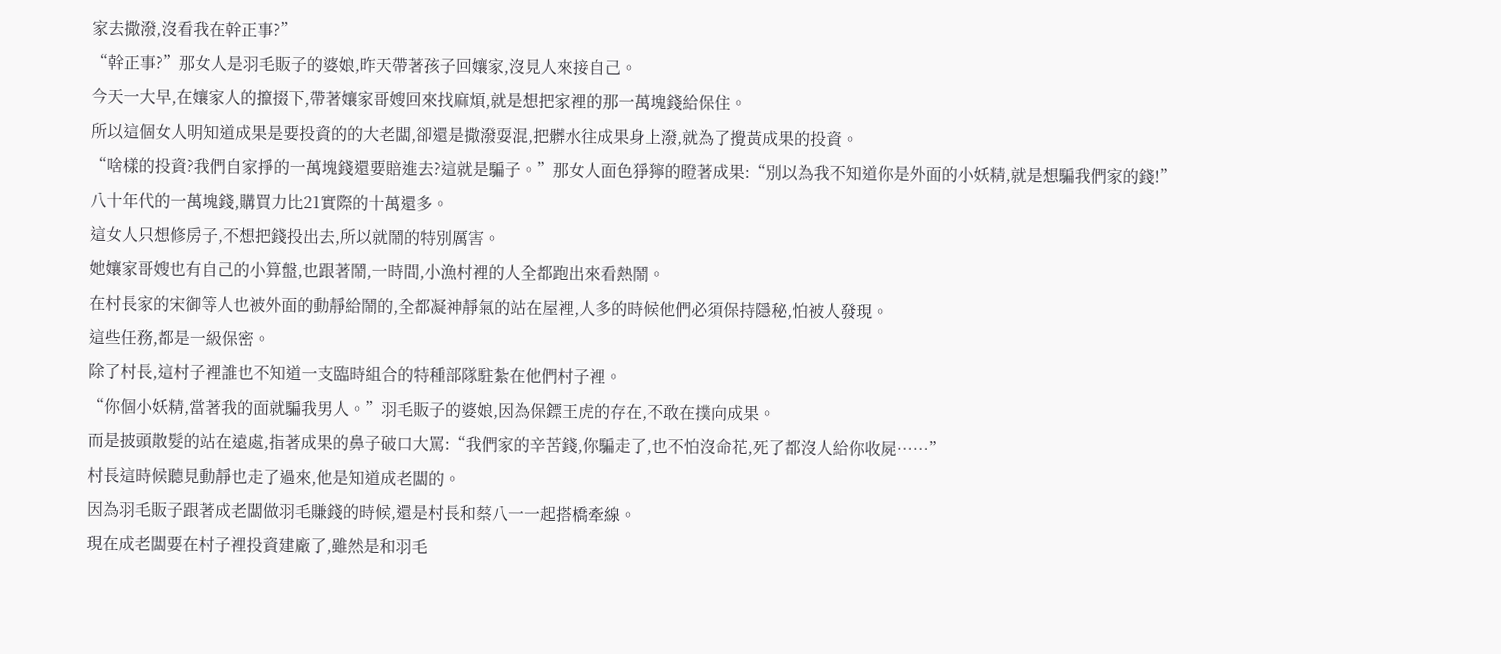家去撒潑,沒看我在幹正事?”
“幹正事?”那女人是羽毛販子的婆娘,昨天帶著孩子回孃家,沒見人來接自己。
今天一大早,在孃家人的攛掇下,帶著孃家哥嫂回來找麻煩,就是想把家裡的那一萬塊錢給保住。
所以這個女人明知道成果是要投資的的大老闆,卻還是撒潑耍混,把髒水往成果身上潑,就為了攪黃成果的投資。
“啥樣的投資?我們自家掙的一萬塊錢還要賠進去?這就是騙子。”那女人面色猙獰的瞪著成果:“別以為我不知道你是外面的小妖精,就是想騙我們家的錢!”
八十年代的一萬塊錢,購買力比21實際的十萬還多。
這女人只想修房子,不想把錢投出去,所以就鬧的特別厲害。
她孃家哥嫂也有自己的小算盤,也跟著鬧,一時間,小漁村裡的人全都跑出來看熱鬧。
在村長家的宋御等人也被外面的動靜給鬧的,全都凝神靜氣的站在屋裡,人多的時候他們必須保持隱秘,怕被人發現。
這些任務,都是一級保密。
除了村長,這村子裡誰也不知道一支臨時組合的特種部隊駐紮在他們村子裡。
“你個小妖精,當著我的面就騙我男人。”羽毛販子的婆娘,因為保鏢王虎的存在,不敢在撲向成果。
而是披頭散髮的站在遠處,指著成果的鼻子破口大罵:“我們家的辛苦錢,你騙走了,也不怕沒命花,死了都沒人給你收屍……”
村長這時候聽見動靜也走了過來,他是知道成老闆的。
因為羽毛販子跟著成老闆做羽毛賺錢的時候,還是村長和蔡八一一起搭橋牽線。
現在成老闆要在村子裡投資建廠了,雖然是和羽毛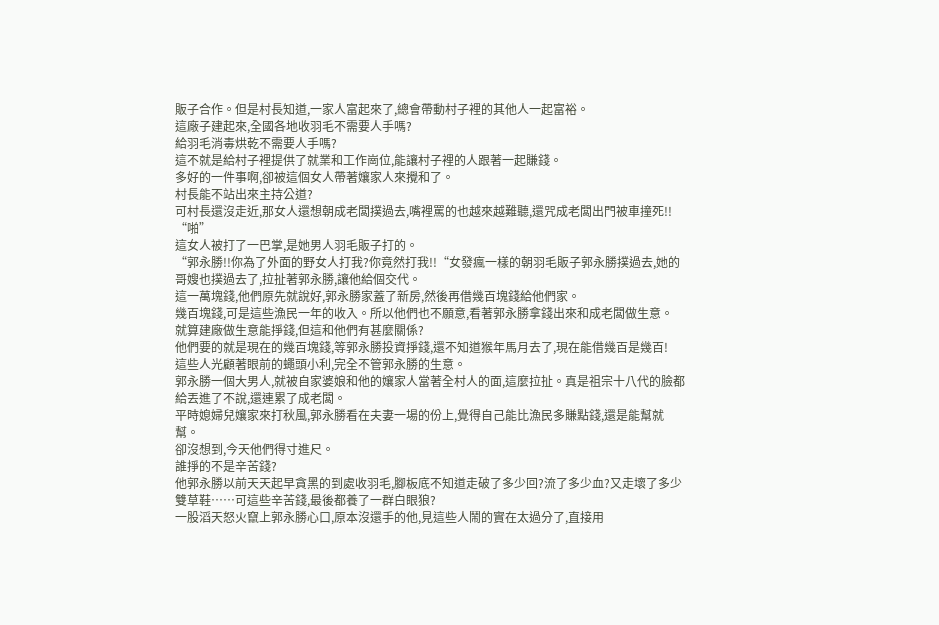販子合作。但是村長知道,一家人富起來了,總會帶動村子裡的其他人一起富裕。
這廠子建起來,全國各地收羽毛不需要人手嗎?
給羽毛消毒烘乾不需要人手嗎?
這不就是給村子裡提供了就業和工作崗位,能讓村子裡的人跟著一起賺錢。
多好的一件事啊,卻被這個女人帶著孃家人來攪和了。
村長能不站出來主持公道?
可村長還沒走近,那女人還想朝成老闆撲過去,嘴裡罵的也越來越難聽,還咒成老闆出門被車撞死!!
“啪”
這女人被打了一巴掌,是她男人羽毛販子打的。
“郭永勝!!你為了外面的野女人打我?你竟然打我!!“女發瘋一樣的朝羽毛販子郭永勝撲過去,她的哥嫂也撲過去了,拉扯著郭永勝,讓他給個交代。
這一萬塊錢,他們原先就說好,郭永勝家蓋了新房,然後再借幾百塊錢給他們家。
幾百塊錢,可是這些漁民一年的收入。所以他們也不願意,看著郭永勝拿錢出來和成老闆做生意。
就算建廠做生意能掙錢,但這和他們有甚麼關係?
他們要的就是現在的幾百塊錢,等郭永勝投資掙錢,還不知道猴年馬月去了,現在能借幾百是幾百!
這些人光顧著眼前的蠅頭小利,完全不管郭永勝的生意。
郭永勝一個大男人,就被自家婆娘和他的孃家人當著全村人的面,這麼拉扯。真是祖宗十八代的臉都給丟進了不說,還連累了成老闆。
平時媳婦兒孃家來打秋風,郭永勝看在夫妻一場的份上,覺得自己能比漁民多賺點錢,還是能幫就幫。
卻沒想到,今天他們得寸進尺。
誰掙的不是辛苦錢?
他郭永勝以前天天起早貪黑的到處收羽毛,腳板底不知道走破了多少回?流了多少血?又走壞了多少雙草鞋……可這些辛苦錢,最後都養了一群白眼狼?
一股滔天怒火竄上郭永勝心口,原本沒還手的他,見這些人鬧的實在太過分了,直接用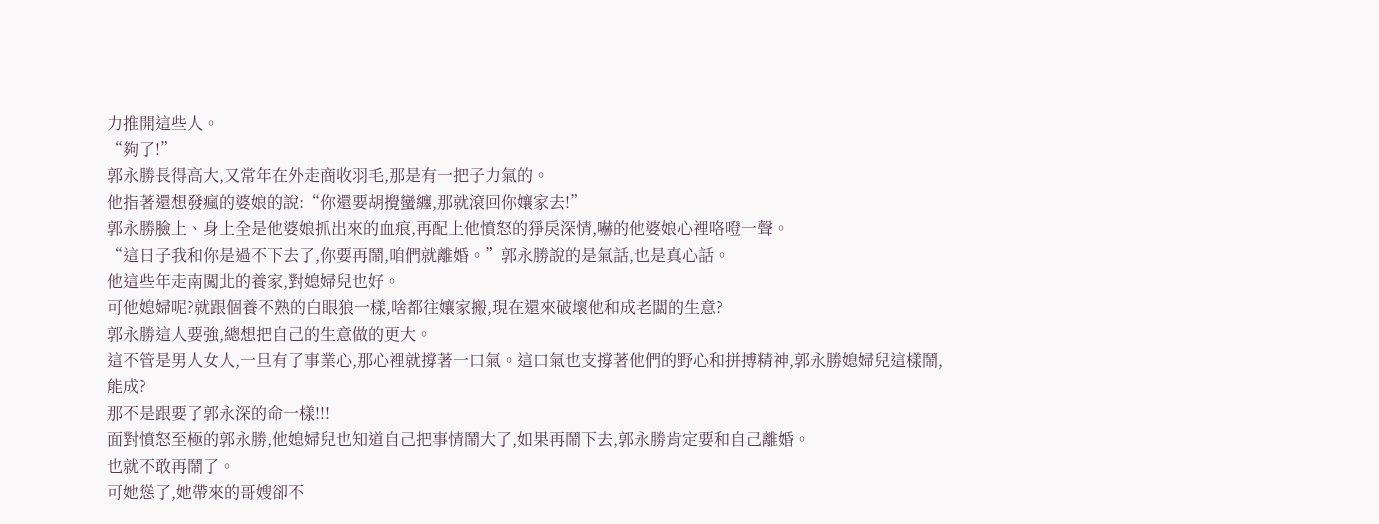力推開這些人。
“夠了!”
郭永勝長得高大,又常年在外走商收羽毛,那是有一把子力氣的。
他指著還想發瘋的婆娘的說:“你還要胡攪蠻纏,那就滾回你孃家去!”
郭永勝臉上、身上全是他婆娘抓出來的血痕,再配上他憤怒的猙戾深情,嚇的他婆娘心裡咯噔一聲。
“這日子我和你是過不下去了,你要再鬧,咱們就離婚。”郭永勝說的是氣話,也是真心話。
他這些年走南闖北的養家,對媳婦兒也好。
可他媳婦呢?就跟個養不熟的白眼狼一樣,啥都往孃家搬,現在還來破壞他和成老闆的生意?
郭永勝這人要強,總想把自己的生意做的更大。
這不管是男人女人,一旦有了事業心,那心裡就撐著一口氣。這口氣也支撐著他們的野心和拼搏精神,郭永勝媳婦兒這樣鬧,能成?
那不是跟要了郭永深的命一樣!!!
面對憤怒至極的郭永勝,他媳婦兒也知道自己把事情鬧大了,如果再鬧下去,郭永勝肯定要和自己離婚。
也就不敢再鬧了。
可她慫了,她帶來的哥嫂卻不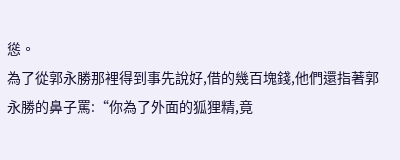慫。
為了從郭永勝那裡得到事先說好,借的幾百塊錢,他們還指著郭永勝的鼻子罵:“你為了外面的狐狸精,竟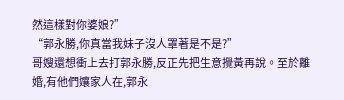然這樣對你婆娘?”
“郭永勝,你真當我妹子沒人罩著是不是?”
哥嫂還想衝上去打郭永勝,反正先把生意攪黃再說。至於離婚,有他們孃家人在,郭永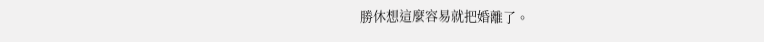勝休想這麼容易就把婚離了。